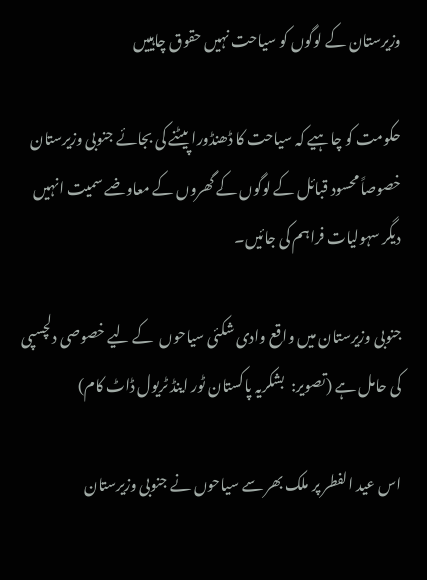وزیرستان کے لوگوں کو سیاحت نہیں حقوق چاہییں

حکومت کو چاہیے کہ سیاحت کا ڈھنڈورا پیٹنے کی بجائے جنوبی وزیرستان خصوصاً محسود قبائل کے لوگوں کے گھروں کے معاوضے سمیت انہیں دیگر سہولیات فراہم کی جائیں۔

جنوبی وزیرستان میں واقع وادی شکئی سیاحوں  کے لیے خصوصی دلچسپی کی حامل ہے (تصویر:  بشکریہ پاکستان ٹور اینڈ ٹریول ڈاٹ کام)

اس عید الفطر پر ملک بھر سے سیاحوں نے جنوبی وزیرستان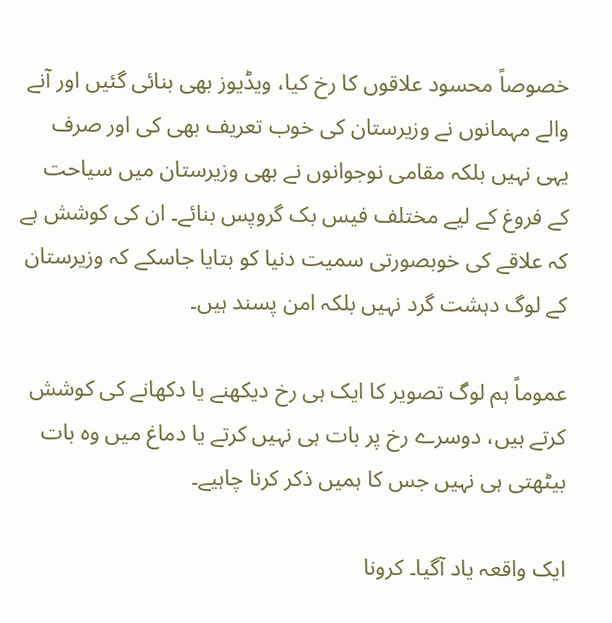خصوصاً محسود علاقوں کا رخ کیا، ویڈیوز بھی بنائی گئیں اور آنے والے مہمانوں نے وزیرستان کی خوب تعریف بھی کی اور صرف یہی نہیں بلکہ مقامی نوجوانوں نے بھی وزیرستان میں سیاحت کے فروغ کے لیے مختلف فیس بک گروپس بنائے۔ ان کی کوشش ہے کہ علاقے کی خوبصورتی سمیت دنیا کو بتایا جاسکے کہ وزیرستان کے لوگ دہشت گرد نہیں بلکہ امن پسند ہیں۔

عموماً ہم لوگ تصویر کا ایک ہی رخ دیکھنے یا دکھانے کی کوشش کرتے ہیں، دوسرے رخ پر بات ہی نہیں کرتے یا دماغ میں وہ بات بیٹھتی ہی نہیں جس کا ہمیں ذکر کرنا چاہیے۔

ایک واقعہ یاد آگیا۔ کرونا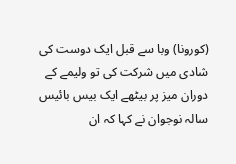(کورونا) وبا سے قبل ایک دوست کی شادی میں شرکت کی تو ولیمے کے دوران میز پر بیٹھے ایک بیس بائیس سالہ نوجوان نے کہا کہ ان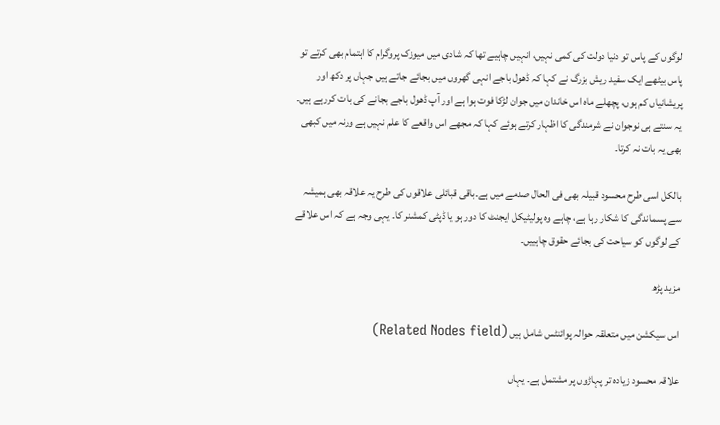لوگوں کے پاس تو دنیا دولت کی کمی نہیں، انہیں چاہیے تھا کہ شادی میں میوزک پروگرام کا اہتمام بھی کرتے تو پاس بیٹھے ایک سفید ریش بزرگ نے کہا کہ ڈھول باجے انہی گھروں میں بجائے جاتے ہیں جہاں پر دکھ اور پریشانیاں کم ہوں، پچھلے ماہ اس خاندان میں جوان لڑکا فوت ہوا ہے اور آپ ڈھول باجے بجانے کی بات کررہے ہیں۔ یہ سنتے ہی نوجوان نے شرمندگی کا اظہار کرتے ہوئے کہا کہ مجھے اس واقعے کا علم نہیں ہے ورنہ میں کبھی بھی یہ بات نہ کرتا۔

بالکل اسی طرح محسود قبیلہ بھی فی الحال صدمے میں ہے۔باقی قبائلی علاقوں کی طرح یہ علاقہ بھی ہمیشہ سے پسماندگی کا شکار رہا ہے، چاہے وہ پولیٹیکل ایجنٹ کا دور ہو یا ڈپٹی کمشنر کا۔ یہی وجہ ہے کہ اس علاقے کے لوگوں کو سیاحت کی بجائے حقوق چاہییں۔

مزید پڑھ

اس سیکشن میں متعلقہ حوالہ پوائنٹس شامل ہیں (Related Nodes field)

علاقہ محسود زیادہ تر پہاڑوں پر مشتمل ہے۔ یہاں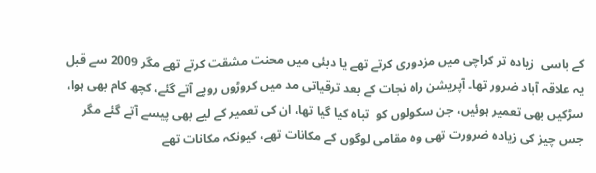کے باسی  زیادہ تر کراچی میں مزدوری کرتے تھے یا دبئی میں محنت مشقت کرتے تھے مگر 2009 سے قبل یہ علاقہ آباد ضرور تھا۔ آپریشن راہ نجات کے بعد ترقیاتی مد میں کروڑوں روپے آتے گئے، کچھ کام بھی ہوا، سڑکیں بھی تعمیر ہوئیں، جن سکولوں کو  تباہ کیا گیا تھا، ان کی تعمیر کے لیے بھی پیسے آتے گئے مگر جس چیز کی زیادہ ضرورت تھی وہ مقامی لوگوں کے مکانات تھے، کیونکہ مکانات تھے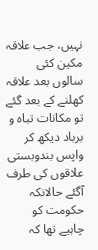نہیں، جب علاقہ مکین کئی سالوں بعد علاقہ کھلنے کے بعد گئے تو مکانات تباہ و برباد دیکھ کر واپس بندوبستی علاقوں کی طرف آگئے حالانکہ حکومت کو چاہیے تھا کہ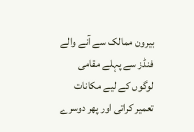بیرون ممالک سے آنے والے فنڈز سے پہلے مقامی لوگوں کے لیے مکانات تعمیر کراتی اور پھر دوسرے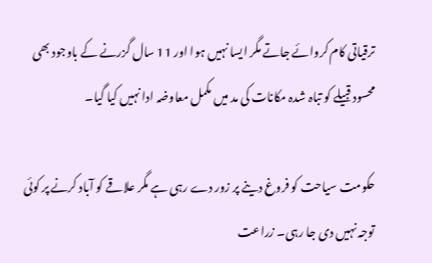ترقیاتی کام کروائے جاتے مگر ایسا نہیں ہوا اور 11 سال گزرنے کے باوجود بھی محسود قبیلے کو تباہ شدہ مکانات کی مد میں مکمل معاوضہ ادا نہیں کیا گیا۔

حکومت سیاحت کو فروغ دینے پر زور دے رہی ہے مگر علاقے کو آباد کرنے پر کوئی توجہ نہیں دی جا رہی۔ زراعت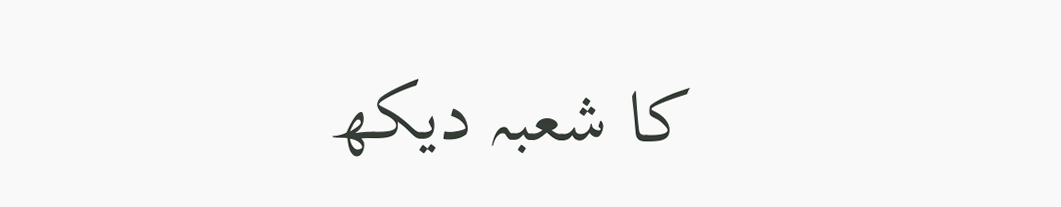کا شعبہ دیکھ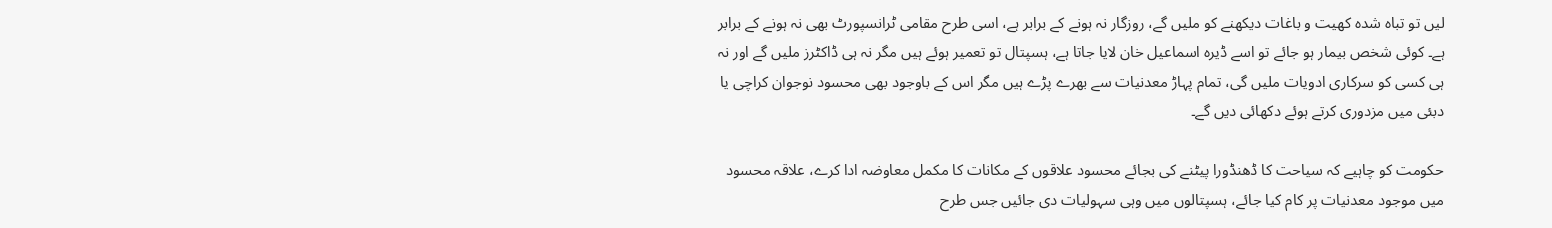لیں تو تباہ شدہ کھیت و باغات دیکھنے کو ملیں گے، روزگار نہ ہونے کے برابر ہے، اسی طرح مقامی ٹرانسپورٹ بھی نہ ہونے کے برابر ہے۔ کوئی شخص بیمار ہو جائے تو اسے ڈیرہ اسماعیل خان لایا جاتا ہے، ہسپتال تو تعمیر ہوئے ہیں مگر نہ ہی ڈاکٹرز ملیں گے اور نہ ہی کسی کو سرکاری ادویات ملیں گی، تمام پہاڑ معدنیات سے بھرے پڑے ہیں مگر اس کے باوجود بھی محسود نوجوان کراچی یا دبئی میں مزدوری کرتے ہوئے دکھائی دیں گے۔

حکومت کو چاہیے کہ سیاحت کا ڈھنڈورا پیٹنے کی بجائے محسود علاقوں کے مکانات کا مکمل معاوضہ ادا کرے، علاقہ محسود میں موجود معدنیات پر کام کیا جائے، ہسپتالوں میں وہی سہولیات دی جائیں جس طرح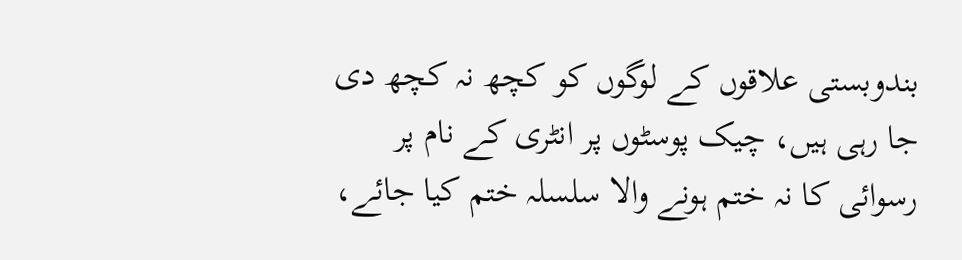بندوبستی علاقوں کے لوگوں کو کچھ نہ کچھ دی جا رہی ہیں، چیک پوسٹوں پر انٹری کے نام پر رسوائی کا نہ ختم ہونے والا سلسلہ ختم کیا جائے،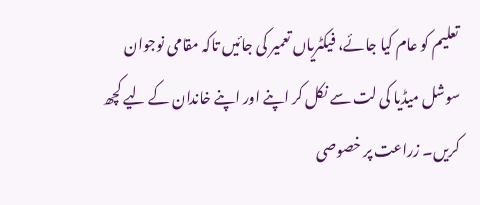تعلیم کو عام کیا جائے، فیکٹریاں تعمیر کی جائیں تاکہ مقامی نوجوان سوشل میڈیا کی لت سے نکل کر اپنے اور اپنے خاندان کے لیے کچھ کریں۔ زراعت پر خصوصی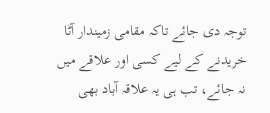توجہ دی جائے تاکہ مقامی زمیندار آٹا خریدنے کے لیے کسی اور علاقے میں نہ جائے، تب ہی یہ علاقہ آباد بھی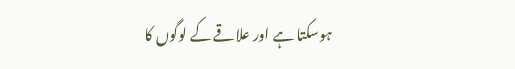ہوسکتا ہے اور علاقے کے لوگوں کا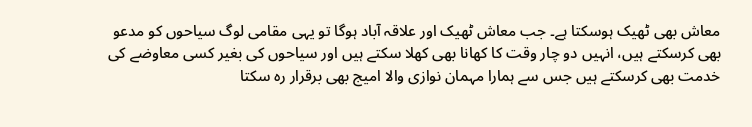معاش بھی ٹھیک ہوسکتا ہے۔ جب معاش ٹھیک اور علاقہ آباد ہوگا تو یہی مقامی لوگ سیاحوں کو مدعو بھی کرسکتے ہیں، انہیں دو چار وقت کا کھانا بھی کھلا سکتے ہیں اور سیاحوں کی بغیر کسی معاوضے کی خدمت بھی کرسکتے ہیں جس سے ہمارا مہمان نوازی والا امیج بھی برقرار رہ سکتا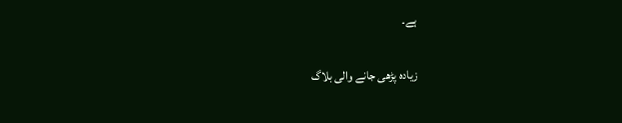ہے۔

زیادہ پڑھی جانے والی بلاگ